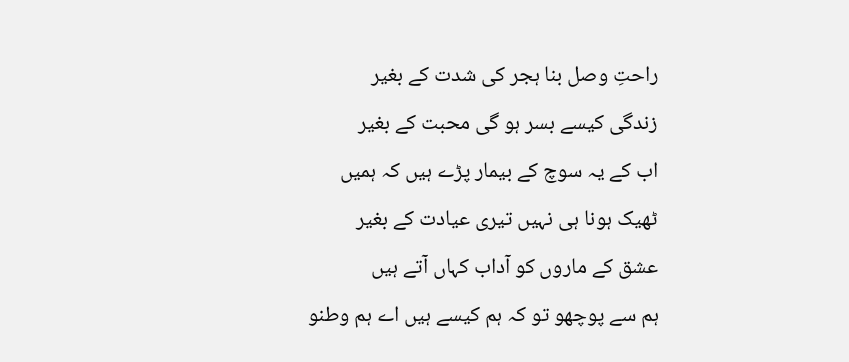راحتِ وصل بنا ہجر کی شدت کے بغیر
زندگی کیسے بسر ہو گی محبت کے بغیر
اب کے یہ سوچ کے بیمار پڑے ہیں کہ ہمیں
ٹھیک ہونا ہی نہیں تیری عیادت کے بغیر
عشق کے ماروں کو آداب کہاں آتے ہیں
ہم سے پوچھو تو کہ ہم کیسے ہیں اے ہم وطنو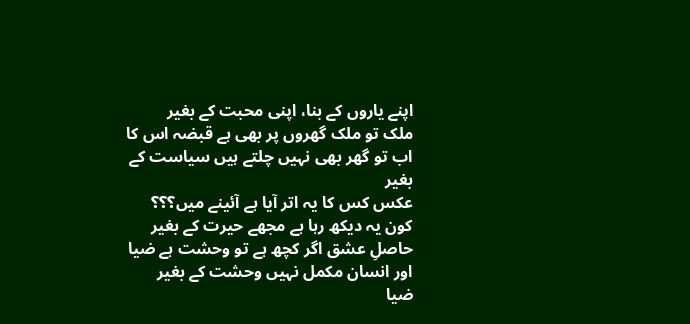اپنے یاروں کے بنا، اپنی محبت کے بغیر
ملک تو ملک گھروں پر بھی ہے قبضہ اس کا
اب تو گھر بھی نہیں چلتے ہیں سیاست کے بغیر
عکس کس کا یہ اتر آیا ہے آئینے میں؟؟؟
کون یہ دیکھ رہا ہے مجھے حیرت کے بغیر
حاصلِ عشق اگر کچھ ہے تو وحشت ہے ضیا
اور انسان مکمل نہیں وحشت کے بغیر
ضیا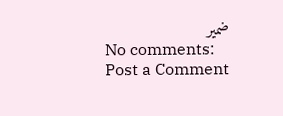ضمیر
No comments:
Post a Comment